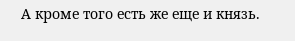А кроме того есть же еще и князь.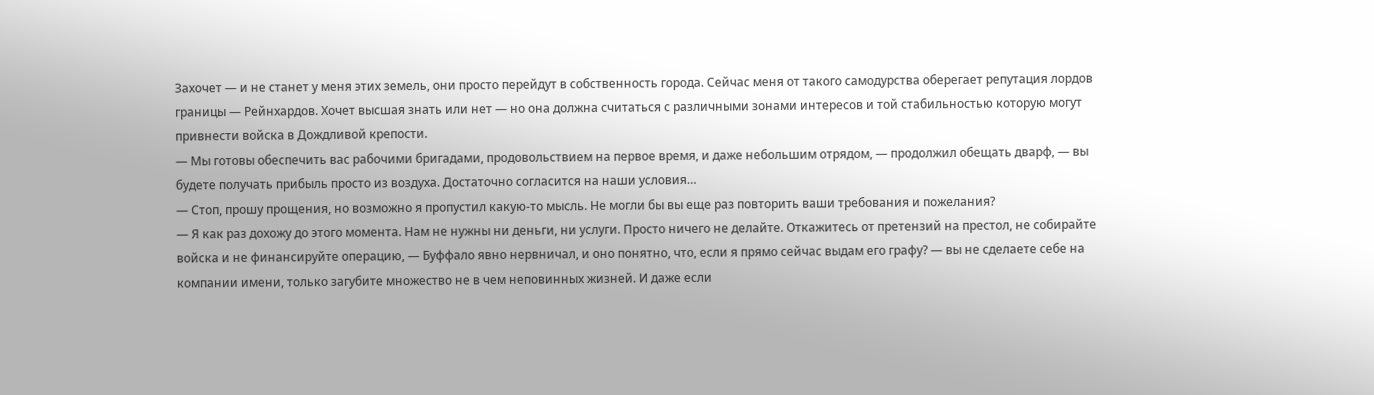Захочет — и не станет у меня этих земель, они просто перейдут в собственность города. Сейчас меня от такого самодурства оберегает репутация лордов границы — Рейнхардов. Хочет высшая знать или нет — но она должна считаться с различными зонами интересов и той стабильностью которую могут привнести войска в Дождливой крепости.
— Мы готовы обеспечить вас рабочими бригадами, продовольствием на первое время, и даже небольшим отрядом, — продолжил обещать дварф, — вы будете получать прибыль просто из воздуха. Достаточно согласится на наши условия…
— Стоп, прошу прощения, но возможно я пропустил какую-то мысль. Не могли бы вы еще раз повторить ваши требования и пожелания?
— Я как раз дохожу до этого момента. Нам не нужны ни деньги, ни услуги. Просто ничего не делайте. Откажитесь от претензий на престол, не собирайте войска и не финансируйте операцию, — Буффало явно нервничал, и оно понятно, что, если я прямо сейчас выдам его графу? — вы не сделаете себе на компании имени, только загубите множество не в чем неповинных жизней. И даже если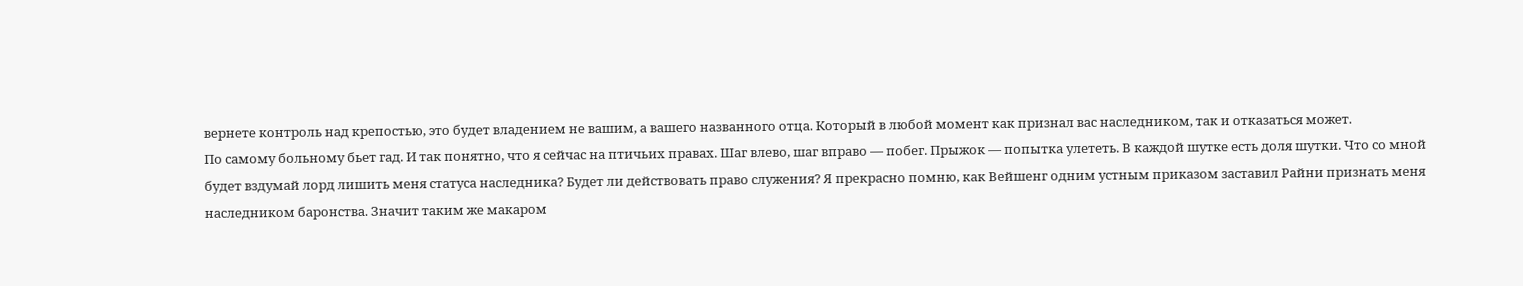вернете контроль над крепостью, это будет владением не вашим, а вашего названного отца. Который в любой момент как признал вас наследником, так и отказаться может.
По самому больному бьет гад. И так понятно, что я сейчас на птичьих правах. Шаг влево, шаг вправо — побег. Прыжок — попытка улететь. В каждой шутке есть доля шутки. Что со мной будет вздумай лорд лишить меня статуса наследника? Будет ли действовать право служения? Я прекрасно помню, как Вейшенг одним устным приказом заставил Райни признать меня наследником баронства. Значит таким же макаром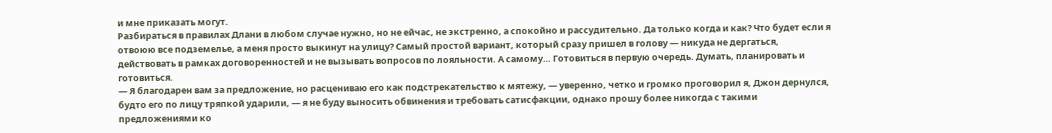и мне приказать могут.
Разбираться в правилах Длани в любом случае нужно, но не ейчас, не экстренно, а спокойно и рассудительно. Да только когда и как? Что будет если я отвоюю все подземелье, а меня просто выкинут на улицу? Самый простой вариант, который сразу пришел в голову — никуда не дергаться, действовать в рамках договоренностей и не вызывать вопросов по лояльности. А самому… Готовиться в первую очередь. Думать, планировать и готовиться.
— Я благодарен вам за предложение, но расцениваю его как подстрекательство к мятежу, — уверенно, четко и громко проговорил я, Джон дернулся, будто его по лицу тряпкой ударили, — я не буду выносить обвинения и требовать сатисфакции, однако прошу более никогда с такими предложениями ко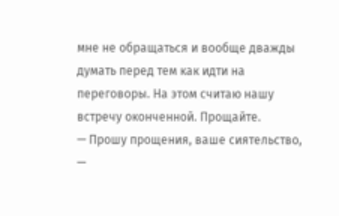мне не обращаться и вообще дважды думать перед тем как идти на переговоры. На этом считаю нашу встречу оконченной. Прощайте.
— Прошу прощения, ваше сиятельство, —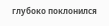глубоко поклонился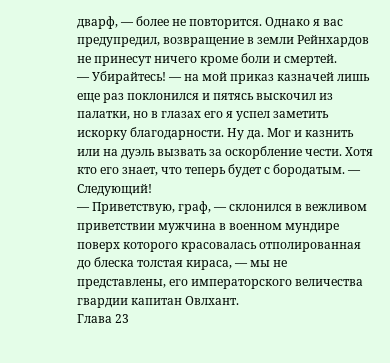дварф, — более не повторится. Однако я вас предупредил, возвращение в земли Рейнхардов не принесут ничего кроме боли и смертей.
— Убирайтесь! — на мой приказ казначей лишь еще раз поклонился и пятясь выскочил из палатки, но в глазах его я успел заметить искорку благодарности. Ну да. Мог и казнить или на дуэль вызвать за оскорбление чести. Хотя кто его знает, что теперь будет с бородатым. — Следующий!
— Приветствую, граф, — склонился в вежливом приветствии мужчина в военном мундире поверх которого красовалась отполированная до блеска толстая кираса, — мы не представлены, его императорского величества гвардии капитан Овлхант.
Глава 23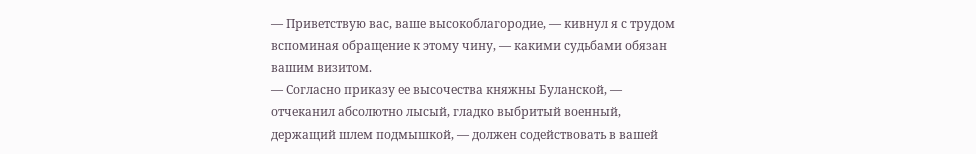— Приветствую вас, ваше высокоблагородие, — кивнул я с трудом вспоминая обращение к этому чину, — какими судьбами обязан вашим визитом.
— Согласно приказу ее высочества княжны Буланской, — отчеканил абсолютно лысый, гладко выбритый военный, держащий шлем подмышкой, — должен содействовать в вашей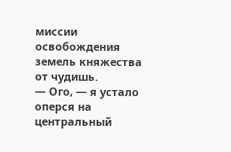миссии освобождения земель княжества от чудишь.
— Ого, — я устало оперся на центральный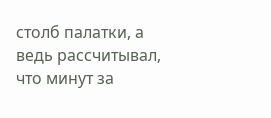столб палатки, а ведь рассчитывал, что минут за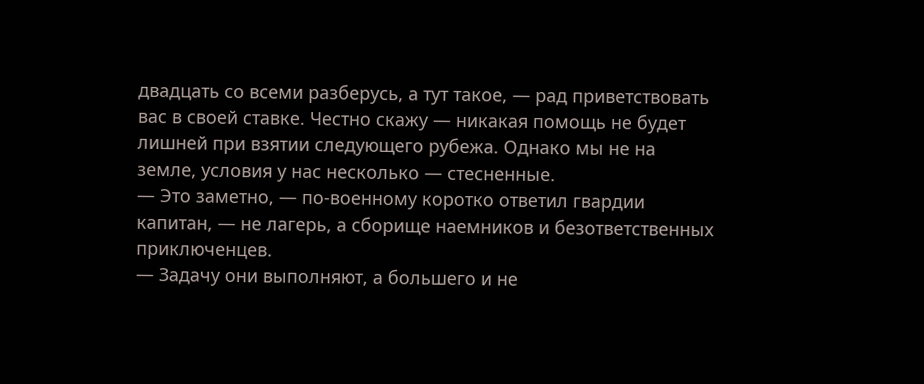двадцать со всеми разберусь, а тут такое, — рад приветствовать вас в своей ставке. Честно скажу — никакая помощь не будет лишней при взятии следующего рубежа. Однако мы не на земле, условия у нас несколько — стесненные.
— Это заметно, — по-военному коротко ответил гвардии капитан, — не лагерь, а сборище наемников и безответственных приключенцев.
— Задачу они выполняют, а большего и не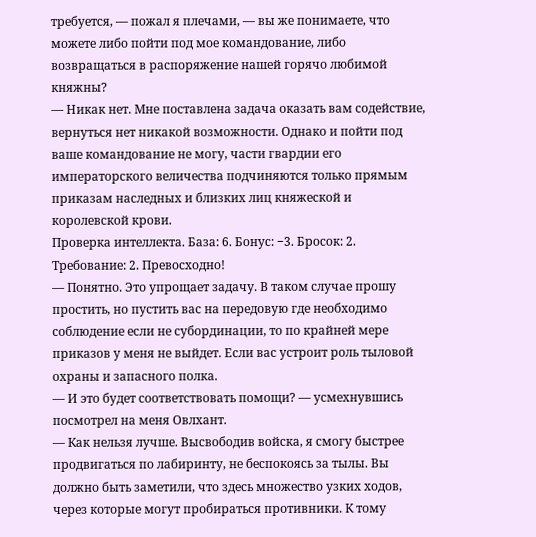требуется, — пожал я плечами, — вы же понимаете, что можете либо пойти под мое командование, либо возвращаться в распоряжение нашей горячо любимой княжны?
— Никак нет. Мне поставлена задача оказать вам содействие, вернуться нет никакой возможности. Однако и пойти под ваше командование не могу, части гвардии его императорского величества подчиняются только прямым приказам наследных и близких лиц княжеской и королевской крови.
Проверка интеллекта. База: 6. Бонус: −3. Бросок: 2. Требование: 2. Превосходно!
— Понятно. Это упрощает задачу. В таком случае прошу простить, но пустить вас на передовую где необходимо соблюдение если не субординации, то по крайней мере приказов у меня не выйдет. Если вас устроит роль тыловой охраны и запасного полка.
— И это будет соответствовать помощи? — усмехнувшись посмотрел на меня Овлхант.
— Как нельзя лучше. Высвободив войска, я смогу быстрее продвигаться по лабиринту, не беспокоясь за тылы. Вы должно быть заметили, что здесь множество узких ходов, через которые могут пробираться противники. К тому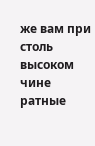же вам при столь высоком чине ратные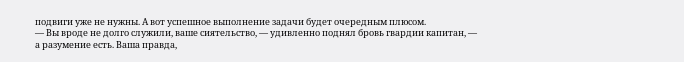подвиги уже не нужны. А вот успешное выполнение задачи будет очередным плюсом.
— Вы вроде не долго служили, ваше сиятельство, — удивленно поднял бровь гвардии капитан, — а разумение есть. Ваша правда,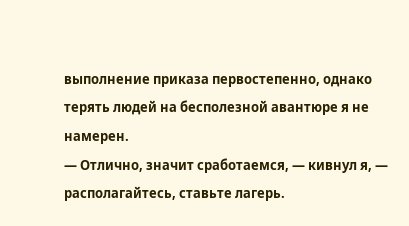выполнение приказа первостепенно, однако терять людей на бесполезной авантюре я не намерен.
— Отлично, значит сработаемся, — кивнул я, — располагайтесь, ставьте лагерь.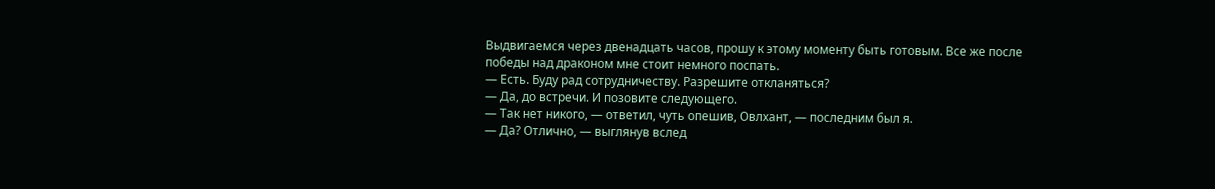Выдвигаемся через двенадцать часов, прошу к этому моменту быть готовым. Все же после победы над драконом мне стоит немного поспать.
— Есть. Буду рад сотрудничеству. Разрешите откланяться?
— Да, до встречи. И позовите следующего.
— Так нет никого, — ответил, чуть опешив, Овлхант, — последним был я.
— Да? Отлично, — выглянув вслед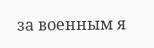за военным я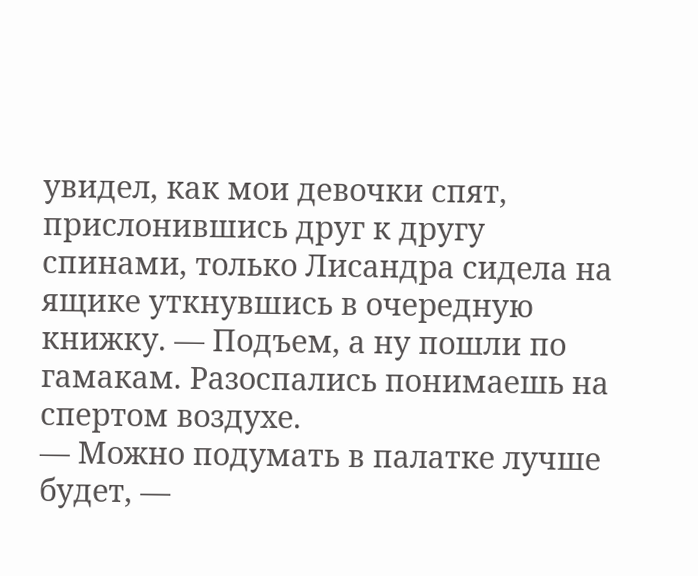увидел, как мои девочки спят, прислонившись друг к другу спинами, только Лисандра сидела на ящике уткнувшись в очередную книжку. — Подъем, а ну пошли по гамакам. Разоспались понимаешь на спертом воздухе.
— Можно подумать в палатке лучше будет, —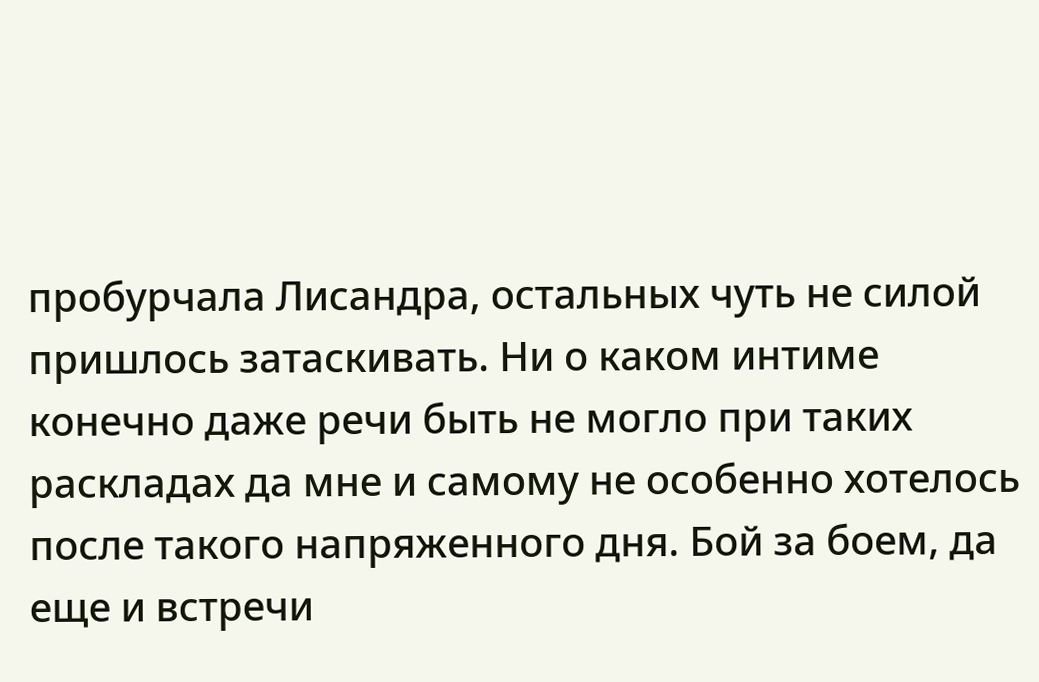пробурчала Лисандра, остальных чуть не силой пришлось затаскивать. Ни о каком интиме конечно даже речи быть не могло при таких раскладах да мне и самому не особенно хотелось после такого напряженного дня. Бой за боем, да еще и встречи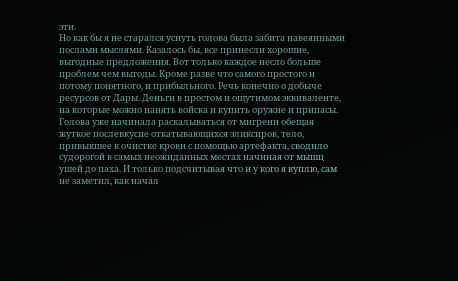эти.
Но как бы я не старался уснуть голова была забита навеянными послами мыслями. Казалось бы, все принесли хорошие, выгодные предложения. Вот только каждое несло больше проблем чем выгоды. Кроме разве что самого простого и потому понятного, и прибыльного. Речь конечно о добыче ресурсов от Дары. Деньги в простом и ощутимом эквиваленте, на которые можно нанять войска и купить оружие и припасы.
Голова уже начинала раскалываться от мигрени обещая жуткое послевкусие откатывающихся эликсиров, тело, привыкшее к очистке крови с помощью артефакта, сводило судорогой в самых неожиданных местах начиная от мышц ушей до паха. И только подсчитывая что и у кого я куплю, сам не заметил, как начал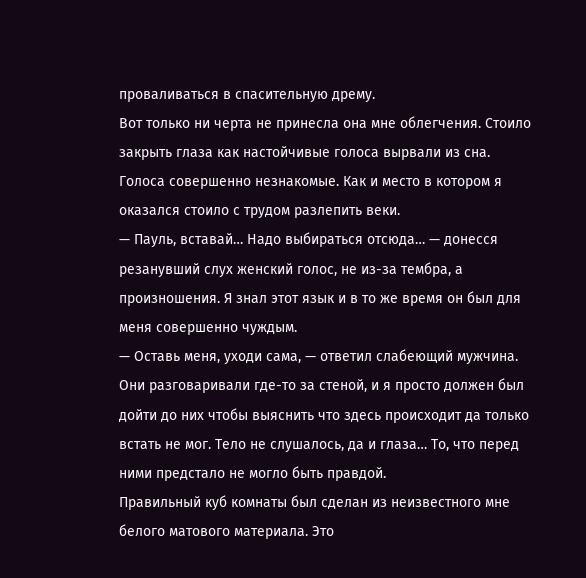проваливаться в спасительную дрему.
Вот только ни черта не принесла она мне облегчения. Стоило закрыть глаза как настойчивые голоса вырвали из сна. Голоса совершенно незнакомые. Как и место в котором я оказался стоило с трудом разлепить веки.
— Пауль, вставай… Надо выбираться отсюда… — донесся резанувший слух женский голос, не из-за тембра, а произношения. Я знал этот язык и в то же время он был для меня совершенно чуждым.
— Оставь меня, уходи сама, — ответил слабеющий мужчина. Они разговаривали где-то за стеной, и я просто должен был дойти до них чтобы выяснить что здесь происходит да только встать не мог. Тело не слушалось, да и глаза… То, что перед ними предстало не могло быть правдой.
Правильный куб комнаты был сделан из неизвестного мне белого матового материала. Это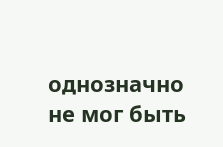однозначно не мог быть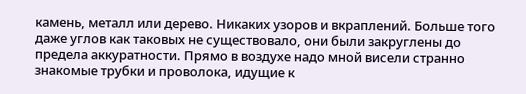камень, металл или дерево. Никаких узоров и вкраплений. Больше того даже углов как таковых не существовало, они были закруглены до предела аккуратности. Прямо в воздухе надо мной висели странно знакомые трубки и проволока, идущие к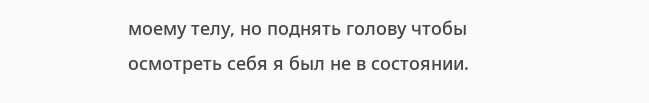моему телу, но поднять голову чтобы осмотреть себя я был не в состоянии.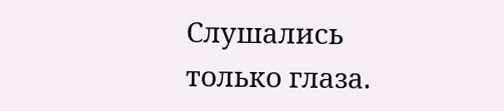Слушались только глаза.